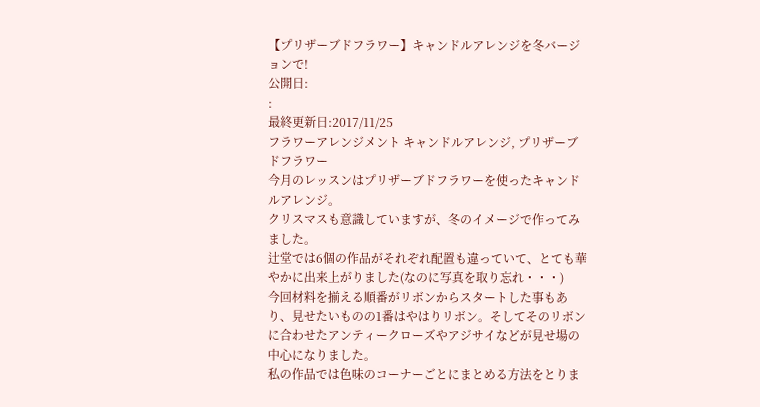【プリザーブドフラワー】キャンドルアレンジを冬バージョンで!
公開日:
:
最終更新日:2017/11/25
フラワーアレンジメント キャンドルアレンジ, プリザーブドフラワー
今月のレッスンはプリザーブドフラワーを使ったキャンドルアレンジ。
クリスマスも意識していますが、冬のイメージで作ってみました。
辻堂では6個の作品がそれぞれ配置も違っていて、とても華やかに出来上がりました(なのに写真を取り忘れ・・・)
今回材料を揃える順番がリボンからスタートした事もあり、見せたいものの1番はやはりリボン。そしてそのリボンに合わせたアンティークローズやアジサイなどが見せ場の中心になりました。
私の作品では色味のコーナーごとにまとめる方法をとりま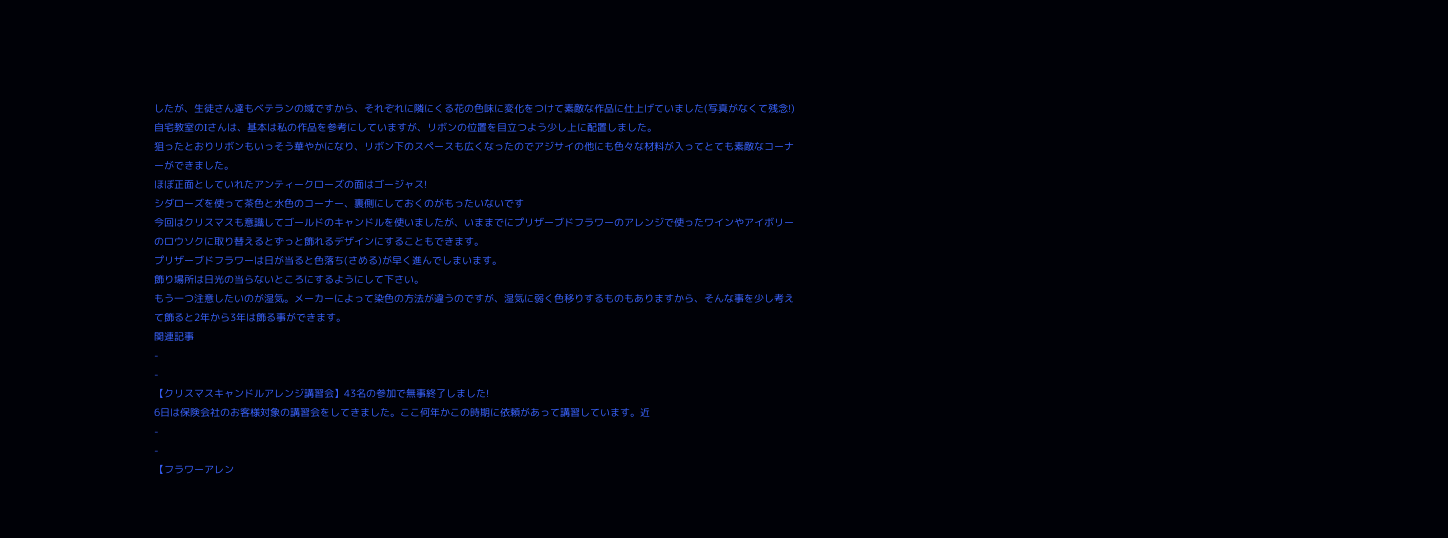したが、生徒さん達もベテランの域ですから、それぞれに隣にくる花の色味に変化をつけて素敵な作品に仕上げていました(写真がなくて残念!)
自宅教室のIさんは、基本は私の作品を参考にしていますが、リボンの位置を目立つよう少し上に配置しました。
狙ったとおりリボンもいっそう華やかになり、リボン下のスペースも広くなったのでアジサイの他にも色々な材料が入ってとても素敵なコーナーができました。
ほぼ正面としていれたアンティークローズの面はゴージャス!
シダローズを使って茶色と水色のコーナー、裏側にしておくのがもったいないです
今回はクリスマスも意識してゴールドのキャンドルを使いましたが、いままでにプリザーブドフラワーのアレンジで使ったワインやアイボリーのロウソクに取り替えるとずっと飾れるデザインにすることもできます。
プリザーブドフラワーは日が当ると色落ち(さめる)が早く進んでしまいます。
飾り場所は日光の当らないところにするようにして下さい。
もう一つ注意したいのが湿気。メーカーによって染色の方法が違うのですが、湿気に弱く色移りするものもありますから、そんな事を少し考えて飾ると2年から3年は飾る事ができます。
関連記事
-
-
【クリスマスキャンドルアレンジ講習会】43名の参加で無事終了しました!
6日は保険会社のお客様対象の講習会をしてきました。ここ何年かこの時期に依頼があって講習しています。近
-
-
【フラワーアレン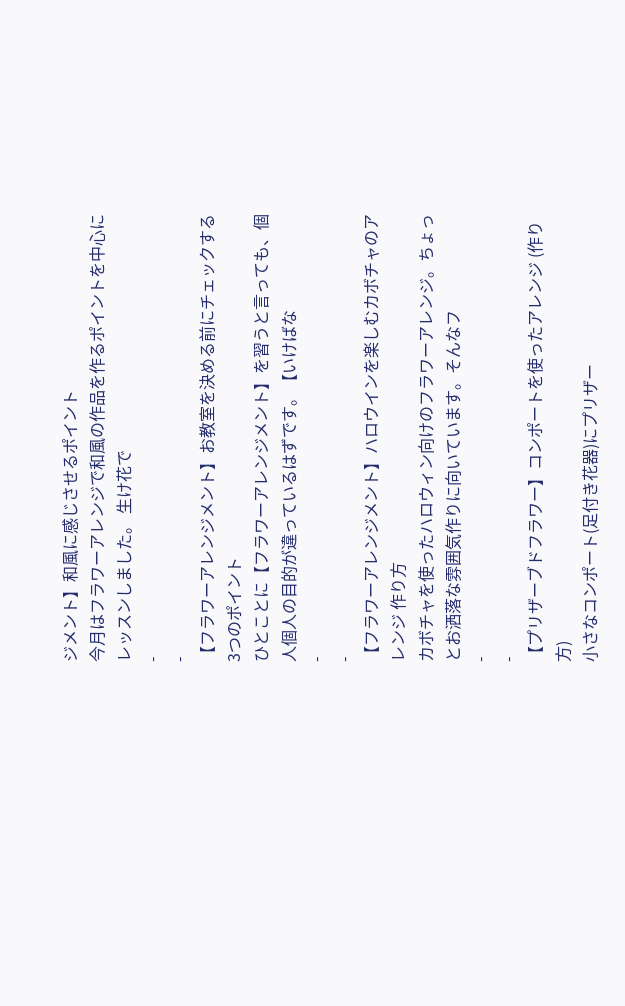ジメント】和風に感じさせるポイント
今月はフラワーアレンジで和風の作品を作るポイントを中心にレッスンしました。 生け花で
-
-
【フラワーアレンジメント】お教室を決める前にチェックする3つのポイント
ひとことに【フラワーアレンジメント】を習うと言っても、個人個人の目的が違っているはずです。【いけばな
-
-
【フラワーアレンジメント】ハロウインを楽しむカボチャのアレンジ 作り方
カボチャを使ったハロウィン向けのフラワーアレンジ。ちょっとお洒落な雰囲気作りに向いています。そんなフ
-
-
【プリザーブドフラワー】コンポートを使ったアレンジ (作り方)
小さなコンポート(足付き花器)にプリザー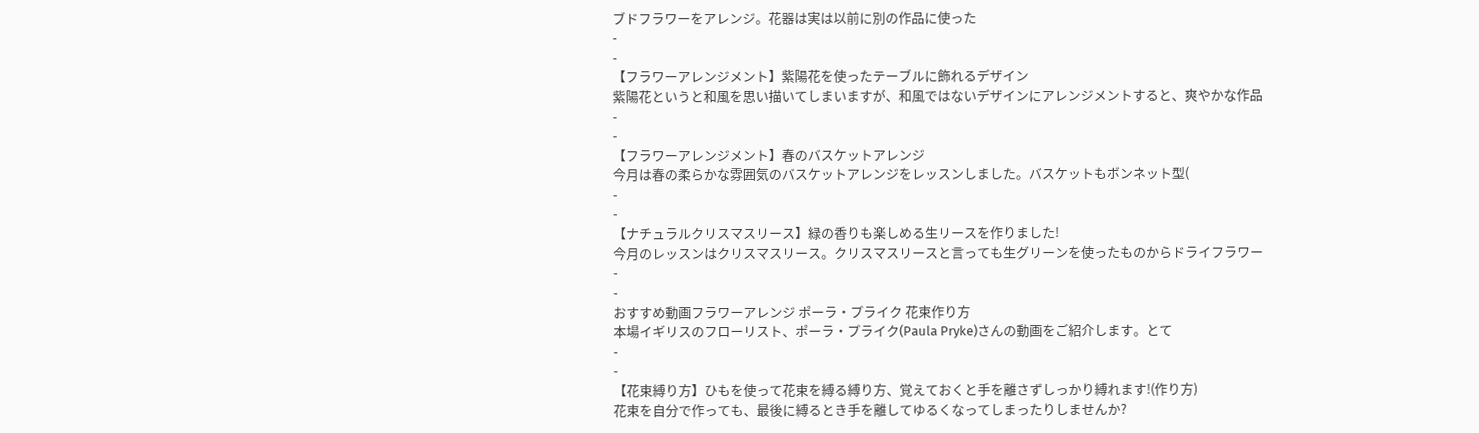ブドフラワーをアレンジ。花器は実は以前に別の作品に使った
-
-
【フラワーアレンジメント】紫陽花を使ったテーブルに飾れるデザイン
紫陽花というと和風を思い描いてしまいますが、和風ではないデザインにアレンジメントすると、爽やかな作品
-
-
【フラワーアレンジメント】春のバスケットアレンジ
今月は春の柔らかな雰囲気のバスケットアレンジをレッスンしました。バスケットもボンネット型(
-
-
【ナチュラルクリスマスリース】緑の香りも楽しめる生リースを作りました!
今月のレッスンはクリスマスリース。クリスマスリースと言っても生グリーンを使ったものからドライフラワー
-
-
おすすめ動画フラワーアレンジ ポーラ・プライク 花束作り方
本場イギリスのフローリスト、ポーラ・プライク(Paula Pryke)さんの動画をご紹介します。とて
-
-
【花束縛り方】ひもを使って花束を縛る縛り方、覚えておくと手を離さずしっかり縛れます!(作り方)
花束を自分で作っても、最後に縛るとき手を離してゆるくなってしまったりしませんか?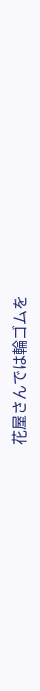花屋さんでは輪ゴムを